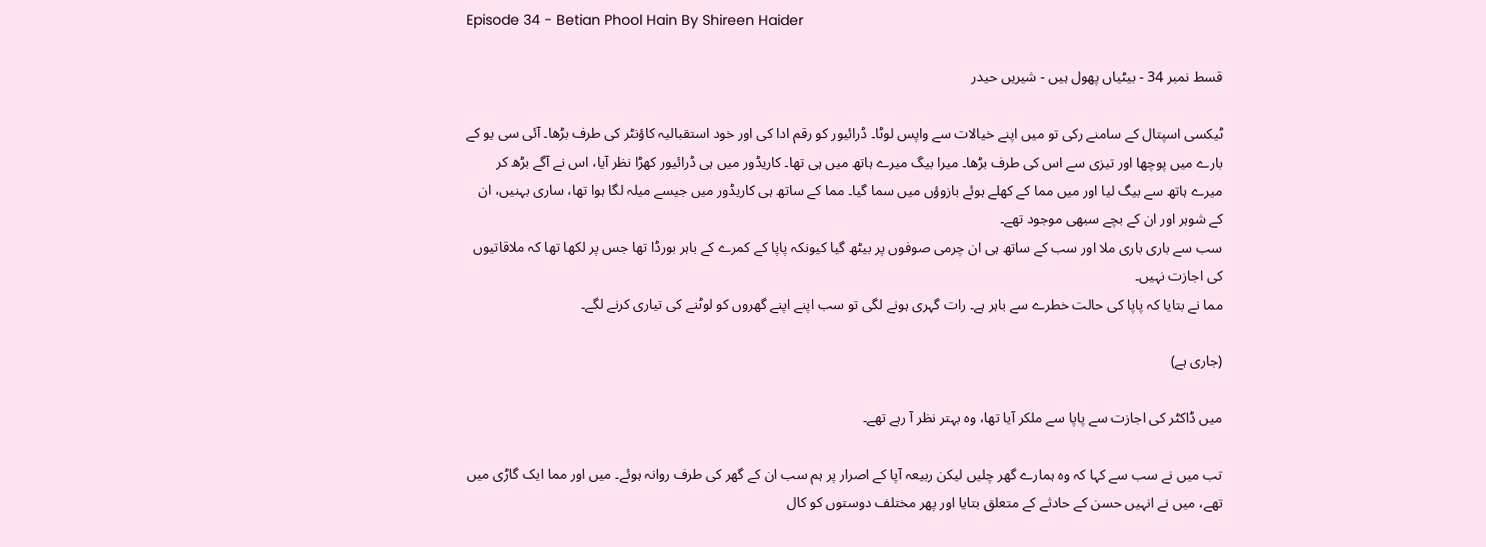Episode 34 - Betian Phool Hain By Shireen Haider

قسط نمبر 34 - بیٹیاں پھول ہیں - شیریں حیدر

ٹیکسی اسپتال کے سامنے رکی تو میں اپنے خیالات سے واپس لوٹا۔ ڈرائیور کو رقم ادا کی اور خود استقبالیہ کاؤنٹر کی طرف بڑھا۔ آئی سی یو کے بارے میں پوچھا اور تیزی سے اس کی طرف بڑھا۔ میرا بیگ میرے ہاتھ میں ہی تھا۔ کاریڈور میں ہی ڈرائیور کھڑا نظر آیا، اس نے آگے بڑھ کر میرے ہاتھ سے بیگ لیا اور میں مما کے کھلے ہوئے بازوؤں میں سما گیا۔ مما کے ساتھ ہی کاریڈور میں جیسے میلہ لگا ہوا تھا، ساری بہنیں، ان کے شوہر اور ان کے بچے سبھی موجود تھے۔
سب سے باری باری ملا اور سب کے ساتھ ہی ان چرمی صوفوں پر بیٹھ گیا کیونکہ پاپا کے کمرے کے باہر بورڈا تھا جس پر لکھا تھا کہ ملاقاتیوں کی اجازت نہیں۔
مما نے بتایا کہ پاپا کی حالت خطرے سے باہر ہے۔ رات گہری ہونے لگی تو سب اپنے اپنے گھروں کو لوٹنے کی تیاری کرنے لگے۔

(جاری ہے)

میں ڈاکٹر کی اجازت سے پاپا سے ملکر آیا تھا، وہ بہتر نظر آ رہے تھے۔

تب میں نے سب سے کہا کہ وہ ہمارے گھر چلیں لیکن ربیعہ آپا کے اصرار پر ہم سب ان کے گھر کی طرف روانہ ہوئے۔ میں اور مما ایک گاڑی میں تھے، میں نے انہیں حسن کے حادثے کے متعلق بتایا اور پھر مختلف دوستوں کو کال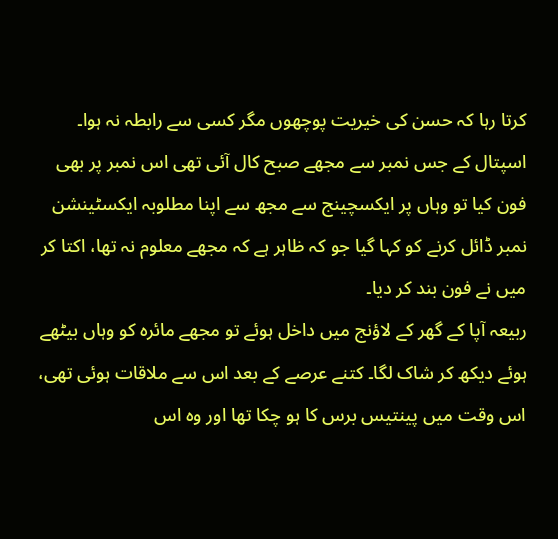کرتا رہا کہ حسن کی خیریت پوچھوں مگر کسی سے رابطہ نہ ہوا۔ اسپتال کے جس نمبر سے مجھے صبح کال آئی تھی اس نمبر پر بھی فون کیا تو وہاں پر ایکسچینج سے مجھ سے اپنا مطلوبہ ایکسٹینشن نمبر ڈائل کرنے کو کہا گیا جو کہ ظاہر ہے کہ مجھے معلوم نہ تھا، اکتا کر میں نے فون بند کر دیا۔
ربیعہ آپا کے گھر کے لاؤنج میں داخل ہوئے تو مجھے مائرہ کو وہاں بیٹھے ہوئے دیکھ کر شاک لگا۔ کتنے عرصے کے بعد اس سے ملاقات ہوئی تھی، اس وقت میں پینتیس برس کا ہو چکا تھا اور وہ اس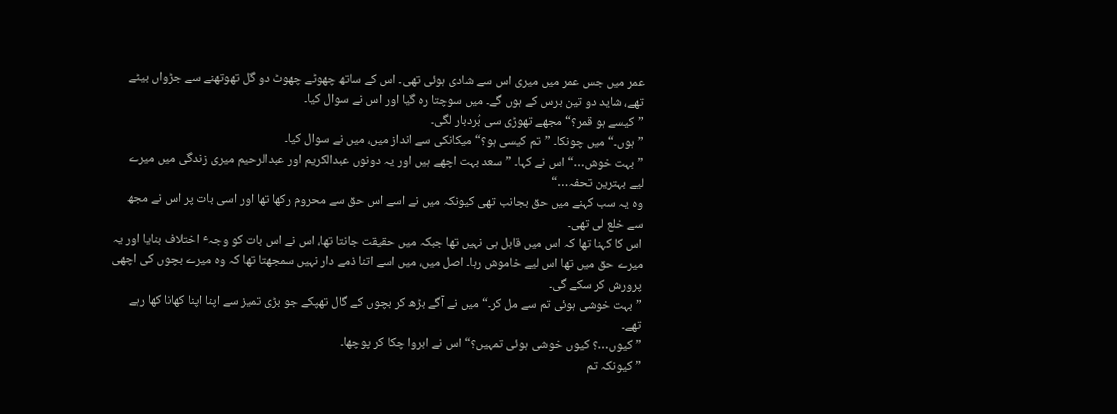عمر میں جس عمر میں میری اس سے شادی ہوئی تھی۔ اس کے ساتھ چھوٹے چھوٹ دو گل تھوتھنے سے جڑواں بیٹے تھے، شاید دو تین برس کے ہوں گے۔ میں سوچتا رہ گیا اور اس نے سوال کیا۔
”کیسے ہو قمر؟“ مجھے تھوڑی سی بُردبار لگی۔
”ہوں۔“ میں چونکا۔ ”تم کیسی ہو؟“ میکانکی سے انداز میں، میں نے سوال کیا۔
”بہت خوش…“ اس نے کہا۔ ”سعد بہت اچھے ہیں اور یہ دونوں عبدالکریم اور عبدالرحیم میری زندگی میں میرے لیے بہترین تحفہ…“
وہ یہ سب کہنے میں حق بجانب تھی کیونکہ میں نے اسے اس حق سے محروم رکھا تھا اور اسی بات پر اس نے مجھ سے خلع لی تھی۔
اس کا کہنا تھا کہ اس میں قابل ہی نہیں تھا جبکہ میں حقیقت جانتا تھا، اس نے اس بات کو وجہٴ اختلاف بنایا اور یہ میرے حق میں تھا اس لیے خاموش رہا۔ اصل میں، میں اسے اتنا ذمے دار نہیں سمجھتا تھا کہ وہ میرے بچوں کی اچھی پرورش کر سکے گی۔
”بہت خوشی ہوئی تم سے مل کر۔“ میں نے آگے بڑھ کر بچوں کے گال تھپکے جو بڑی تمیز سے اپنا اپنا کھانا کھا رہے تھے۔
”کیوں…؟ کیوں خوشی ہوئی تمہیں؟“ اس نے ابروا چکا کر پوچھا۔
”کیونکہ تم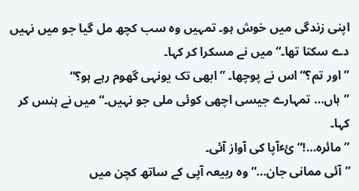اپنی زندگی میں خوش ہو۔ تمہیں وہ سب کچھ مل گیا جو میں نہیں دے سکتا تھا۔“ میں نے مسکرا کر کہا۔
”اور تم؟“ اس نے پوچھا۔ ”ابھی تک یونہی گھوم رہے ہو؟“
”ہاں… تمہارے جیسی اچھی کوئی ملی جو نہیں۔“ میں نے ہنس کر کہا۔
”مائرہ…!“ ئٴآپا کی آواز آئی۔
”آئی ممانی جان…“ وہ ربیعہ آپی کے ساتھ کچن میں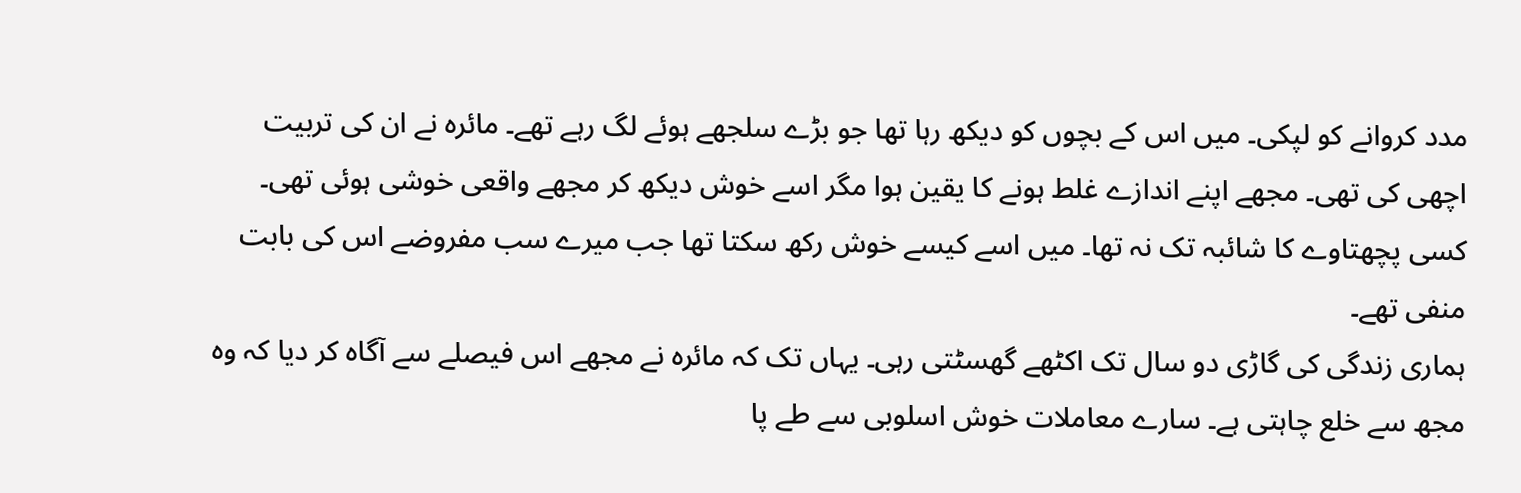مدد کروانے کو لپکی۔ میں اس کے بچوں کو دیکھ رہا تھا جو بڑے سلجھے ہوئے لگ رہے تھے۔ مائرہ نے ان کی تربیت اچھی کی تھی۔ مجھے اپنے اندازے غلط ہونے کا یقین ہوا مگر اسے خوش دیکھ کر مجھے واقعی خوشی ہوئی تھی۔ کسی پچھتاوے کا شائبہ تک نہ تھا۔ میں اسے کیسے خوش رکھ سکتا تھا جب میرے سب مفروضے اس کی بابت منفی تھے۔
ہماری زندگی کی گاڑی دو سال تک اکٹھے گھسٹتی رہی۔ یہاں تک کہ مائرہ نے مجھے اس فیصلے سے آگاہ کر دیا کہ وہ مجھ سے خلع چاہتی ہے۔ سارے معاملات خوش اسلوبی سے طے پا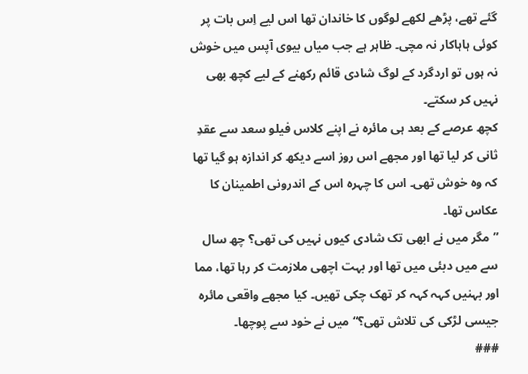گئے تھے، پڑھے لکھے لوگوں کا خاندان تھا اس لیے اِس بات پر کوئی ہاہاکار نہ مچی۔ ظاہر ہے جب میاں بیوی آپس میں خوش نہ ہوں تو اردگرد کے لوگ شادی قائم رکھنے کے لیے کچھ بھی نہیں کر سکتے۔
کچھ عرصے کے بعد ہی مائرہ نے اپنے کلاس فیلو سعد سے عقدِ ثانی کر لیا تھا اور مجھے اس روز اسے دیکھ کر اندازہ ہو گیا تھا کہ وہ خوش تھی۔ اس کا چہرہ اس کے اندرونی اطمینان کا عکاس تھا۔
”مگر میں نے ابھی تک شادی کیوں نہیں کی تھی؟ چھ سال سے میں دبئی میں تھا اور بہت اچھی ملازمت کر رہا تھا، مما اور بہنیں کہہ کہہ کر تھک چکی تھیں۔ کیا مجھے واقعی مائرہ جیسی لڑکی کی تلاش تھی؟“ میں نے خود سے پوچھا۔
###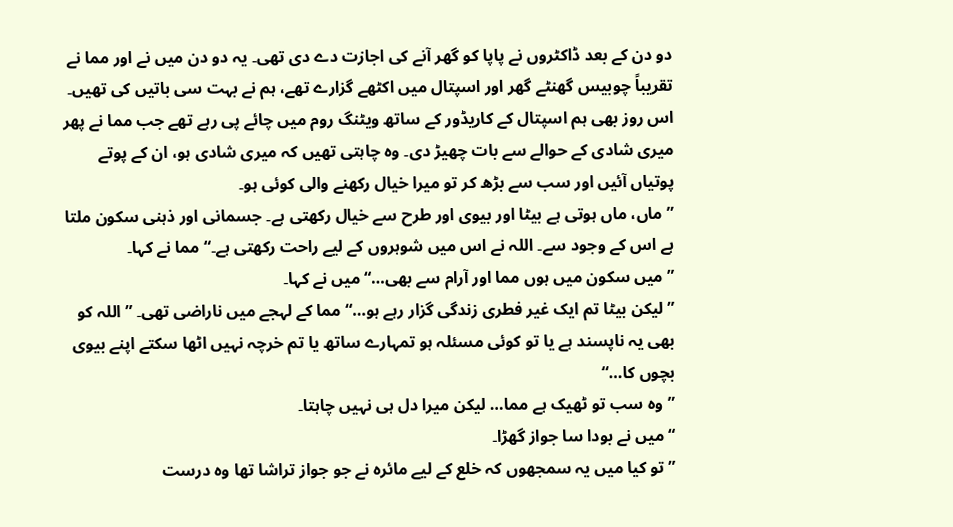دو دن کے بعد ڈاکٹروں نے پاپا کو گھر آنے کی اجازت دے دی تھی۔ یہ دو دن میں نے اور مما نے تقریباً چوبیس گھنٹے گھر اور اسپتال میں اکٹھے گزارے تھے، ہم نے بہت سی باتیں کی تھیں۔ اس روز بھی ہم اسپتال کے کاریڈور کے ساتھ ویٹنگ روم میں چائے پی رہے تھے جب مما نے پھر میری شادی کے حوالے سے بات چھیڑ دی۔ وہ چاہتی تھیں کہ میری شادی ہو، ان کے پوتے پوتیاں آئیں اور سب سے بڑھ کر تو میرا خیال رکھنے والی کوئی ہو۔
”ماں، ماں ہوتی ہے بیٹا اور بیوی اور طرح سے خیال رکھتی ہے۔ جسمانی اور ذہنی سکون ملتا ہے اس کے وجود سے۔ اللہ نے اس میں شوہروں کے لیے راحت رکھتی ہے۔“ مما نے کہا۔
”میں سکون میں ہوں مما اور آرام سے بھی…“ میں نے کہا۔
”لیکن بیٹا تم ایک غیر فطری زندگی گزار رہے ہو…“ مما کے لہجے میں ناراضی تھی۔ ”اللہ کو بھی یہ ناپسند ہے یا تو کوئی مسئلہ ہو تمہارے ساتھ یا تم خرچہ نہیں اٹھا سکتے اپنے بیوی بچوں کا…“
”وہ سب تو ٹھیک ہے مما… لیکن میرا دل ہی نہیں چاہتا۔
“ میں نے بودا سا جواز گھڑا۔
”تو کیا میں یہ سمجھوں کہ خلع کے لیے مائرہ نے جو جواز تراشا تھا وہ درست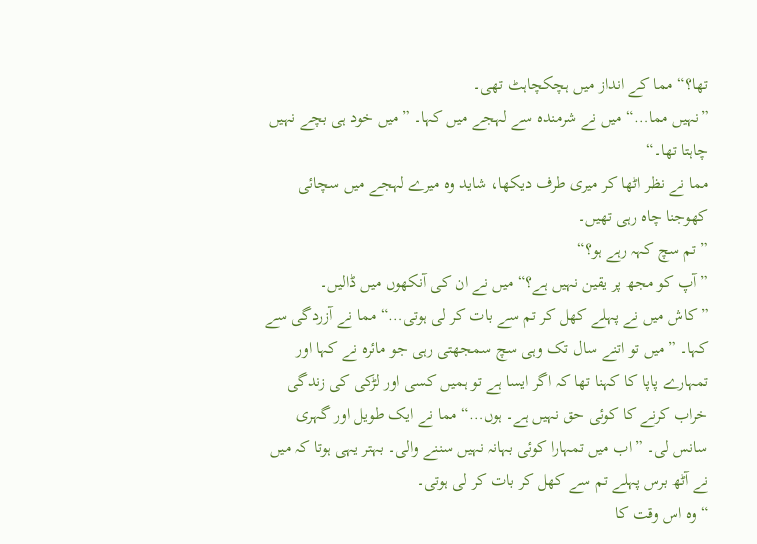تھا؟“ مما کے انداز میں ہچکچاہٹ تھی۔
”نہیں مما…“ میں نے شرمندہ سے لہجے میں کہا۔ ”میں خود ہی بچے نہیں چاہتا تھا۔“
مما نے نظر اٹھا کر میری طرف دیکھا، شاید وہ میرے لہجے میں سچائی کھوجنا چاہ رہی تھیں۔
”تم سچ کہہ رہے ہو؟“
”آپ کو مجھ پر یقین نہیں ہے؟“ میں نے ان کی آنکھوں میں ڈالیں۔
”کاش میں نے پہلے کھل کر تم سے بات کر لی ہوتی…“ مما نے آزردگی سے کہا۔ ”میں تو اتنے سال تک وہی سچ سمجھتی رہی جو مائرہ نے کہا اور تمہارے پاپا کا کہنا تھا کہ اگر ایسا ہے تو ہمیں کسی اور لڑکی کی زندگی خراب کرنے کا کوئی حق نہیں ہے۔ ہوں…“ مما نے ایک طویل اور گہری سانس لی۔ ”اب میں تمہارا کوئی بہانہ نہیں سننے والی۔ بہتر یہی ہوتا کہ میں نے آٹھ برس پہلے تم سے کھل کر بات کر لی ہوتی۔
“ وہ اس وقت کا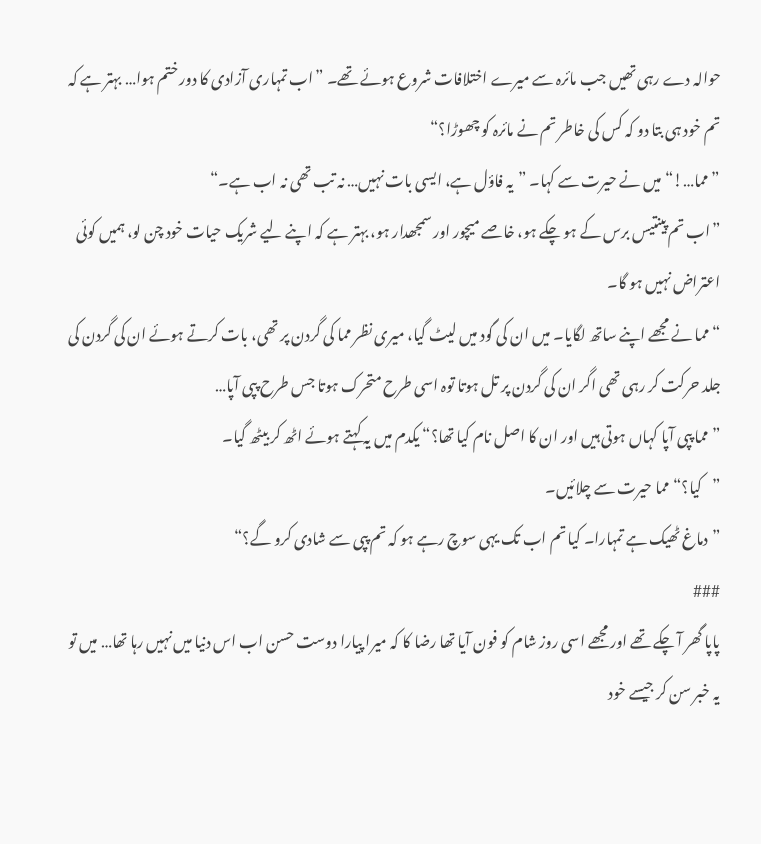حوالہ دے رہی تھیں جب مائرہ سے میرے اختلافات شروع ہوئے تھے۔ ”اب تمہاری آزادی کا دور ختم ہوا… بہتر ہے کہ تم خود ہی بتا دو کہ کس کی خاطر تم نے مائرہ کو چھوڑا؟“
”مما…!“ میں نے حیرت سے کہا۔ ”یہ فاؤل ہے، ایسی بات نہیں… نہ تب تھی نہ اب ہے۔“
”اب تم پینتیس برس کے ہو چکے ہو، خاصے میچور اور سمجھدار ہو، بہتر ہے کہ اپنے لیے شریک حیات خود چن لو، ہمیں کوئی اعتراض نہیں ہو گا۔
“ مما نے مجھے اپنے ساتھ لگایا۔ میں ان کی گود میں لیٹ گیا، میری نظر مما کی گردن پر تھی، بات کرتے ہوئے ان کی گردن کی جلد حرکت کر رہی تھی اگر ان کی گردن پر تل ہوتا توہ اسی طرح متحرک ہوتا جس طرح پپی آپا…
”مما پپی آپا کہاں ہوتی ہیں اور ان کا اصل نام کیا تھا؟“ یکدم میں یہ کہتے ہوئے اٹھ کر بیٹھ گیا۔
”کیا؟“ مما حیرت سے چلائیں۔
”دماغ ٹھیک ہے تمہارا۔ کیا تم اب تک یہی سوچ رہے ہو کہ تم پپی سے شادی کرو گے؟“
###
پاپا گھر آ چکے تھے اور مجھے اسی روز شام کو فون آیا تھا رضا کا کہ میرا پیارا دوست حسن اب اس دنیا میں نہیں رہا تھا… میں تو یہ خبر سن کر جیسے خود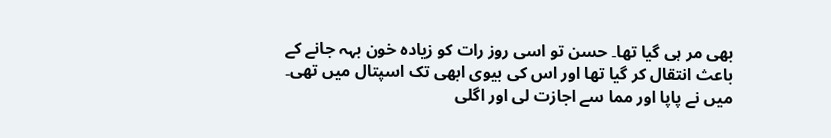بھی مر ہی گیا تھا۔ حسن تو اسی روز رات کو زیادہ خون بہہ جانے کے باعث انتقال کر گیا تھا اور اس کی بیوی ابھی تک اسپتال میں تھی۔
میں نے پاپا اور مما سے اجازت لی اور اگلی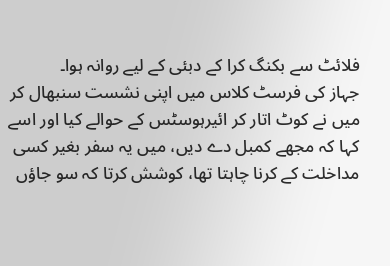فلائٹ سے بکنگ کرا کے دبئی کے لیے روانہ ہوا۔
جہاز کی فرسٹ کلاس میں اپنی نشست سنبھال کر میں نے کوٹ اتار کر ائیرہوسٹس کے حوالے کیا اور اسے کہا کہ مجھے کمبل دے دیں، میں یہ سفر بغیر کسی مداخلت کے کرنا چاہتا تھا، کوشش کرتا کہ سو جاؤں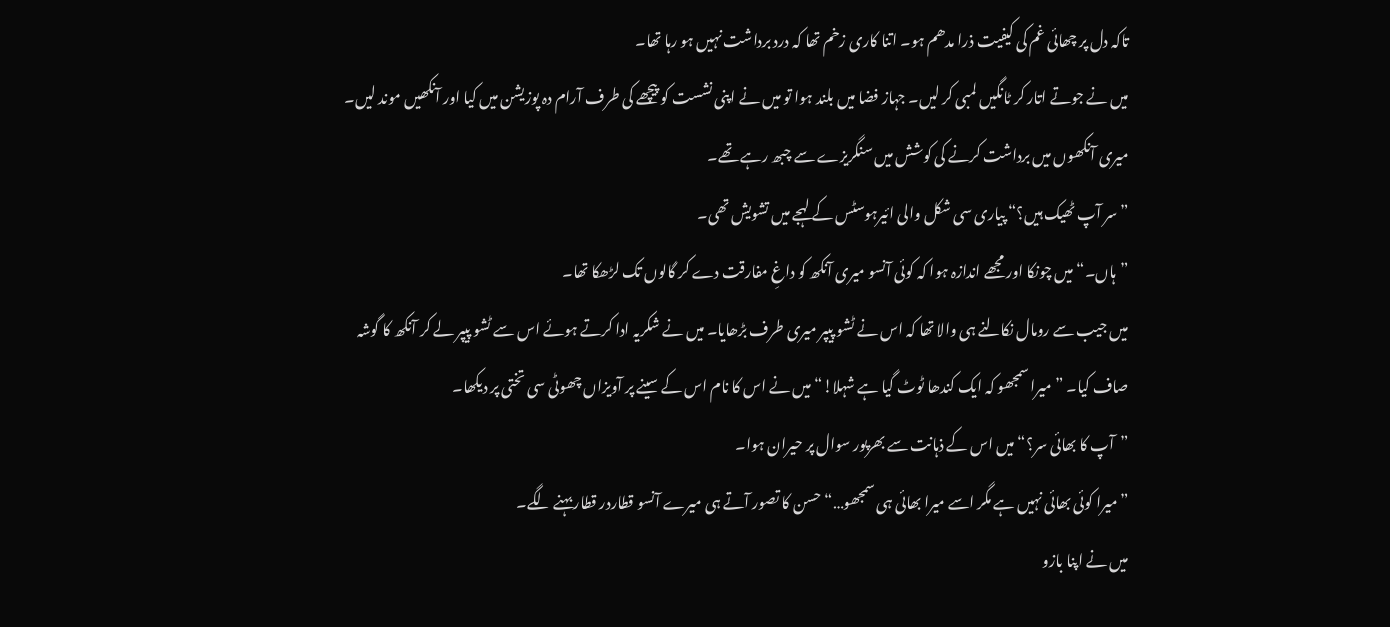تاکہ دل پر چھائی غم کی کیفیت ذرا مدھم ہو۔ اتنا کاری زخم تھا کہ درد برداشت نہیں ہو رہا تھا۔
میں نے جوتے اتار کر ٹانگیں لمبی کر لیں۔ جہاز فضا میں بلند ہوا تو میں نے اپنی نشست کو پیچھے کی طرف آرام دہ پوزیشن میں کیا اور آنکھیں موند لیں۔ میری آنکھوں میں برداشت کرنے کی کوشش میں سنگریزے سے چبھ رہے تھے۔
”سر آپ ٹھیک ہیں؟“ پیاری سی شکل والی ائیرہوسٹس کے لہجے میں تشویش تھی۔
”ہاں۔“ میں چونکا اور مجھے اندازہ ہوا کہ کوئی آنسو میری آنکھ کو داغِ مفارقت دے کر گالوں تک لڑھکا تھا۔
میں جیب سے رومال نکالنے ہی والا تھا کہ اس نے ٹشو پیپر میری طرف بڑھایا۔ میں نے شکریہ ادا کرتے ہوئے اس سے ٹشو پیپر لے کر آنکھ کا گوشہ صاف کیا۔ ”میرا سمجھو کہ ایک کندھا ٹوٹ گیا ہے شہلا!“ میں نے اس کا نام اس کے سینے پر آویزاں چھوٹی سی تختی پر دیکھا۔
”آپ کا بھائی سر؟“ میں اس کے ذہانت سے بھرپور سوال پر حیران ہوا۔
”میرا کوئی بھائی نہیں ہے مگر اسے میرا بھائی ہی سمجھو…“ حسن کا تصور آتے ہی میرے آنسو قطاردر قطار بہنے لگے۔
میں نے اپنا بازو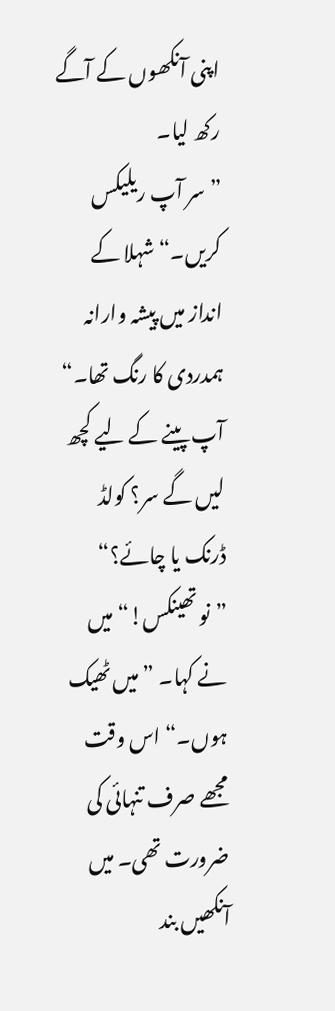اپنی آنکھوں کے آگے رکھ لیا۔
”سر آپ ریلیکس کریں۔“ شہلا کے انداز میں پیشہ وارانہ ہمدردی کا رنگ تھا۔“ آپ پینے کے لیے کچھ لیں گے سر؟ کولڈ ڈرنک یا چائے؟“
”نو تھینکس!“ میں نے کہا۔ ”میں ٹھیک ہوں۔“ اس وقت مجھے صرف تنہائی کی ضرورت تھی۔ میں آنکھیں بند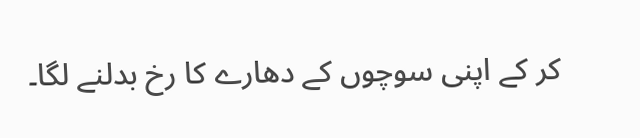کر کے اپنی سوچوں کے دھارے کا رخ بدلنے لگا۔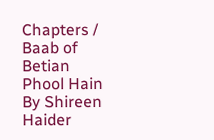Chapters / Baab of Betian Phool Hain By Shireen Haider